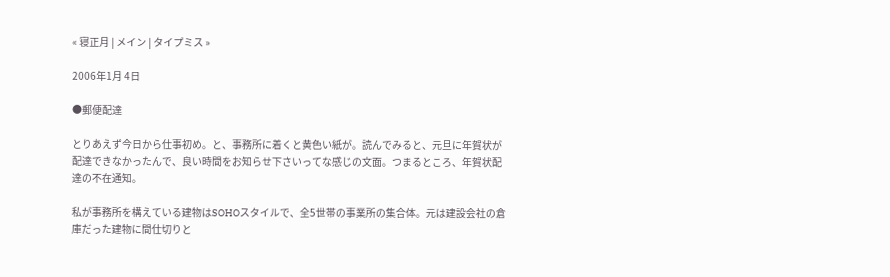« 寝正月 | メイン | タイプミス »

2006年1月 4日

●郵便配達

とりあえず今日から仕事初め。と、事務所に着くと黄色い紙が。読んでみると、元旦に年賀状が配達できなかったんで、良い時間をお知らせ下さいってな感じの文面。つまるところ、年賀状配達の不在通知。

私が事務所を構えている建物はSOHOスタイルで、全5世帯の事業所の集合体。元は建設会社の倉庫だった建物に間仕切りと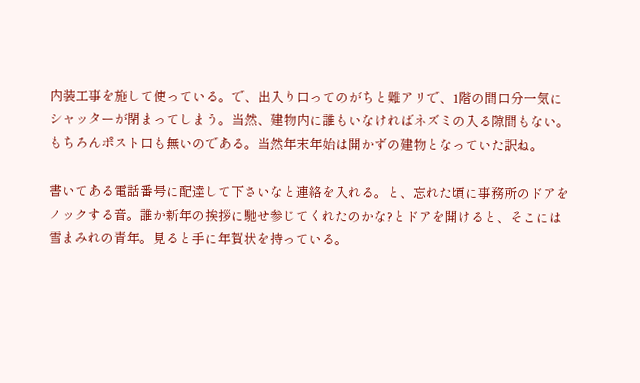内装工事を施して使っている。で、出入り口ってのがちと難アリで、1階の間口分一気にシャッターが閉まってしまう。当然、建物内に誰もいなければネズミの入る隙間もない。もちろんポスト口も無いのである。当然年末年始は開かずの建物となっていた訳ね。

書いてある電話番号に配達して下さいなと連絡を入れる。と、忘れた頃に事務所のドアをノックする音。誰か新年の挨拶に馳せ参じてくれたのかな?とドアを開けると、そこには雪まみれの青年。見ると手に年賀状を持っている。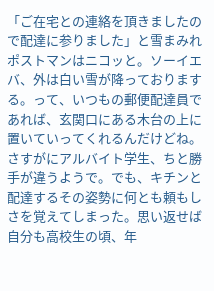「ご在宅との連絡を頂きましたので配達に参りました」と雪まみれポストマンはニコッと。ソーイエバ、外は白い雪が降っておりまする。って、いつもの郵便配達員であれば、玄関口にある木台の上に置いていってくれるんだけどね。さすがにアルバイト学生、ちと勝手が違うようで。でも、キチンと配達するその姿勢に何とも頼もしさを覚えてしまった。思い返せば自分も高校生の頃、年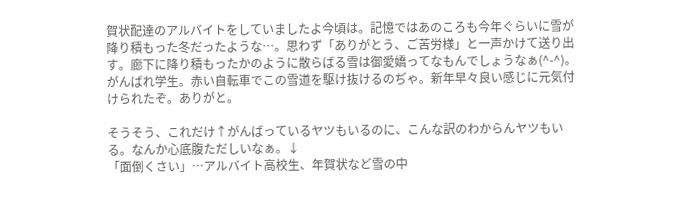賀状配達のアルバイトをしていましたよ今頃は。記憶ではあのころも今年ぐらいに雪が降り積もった冬だったような…。思わず「ありがとう、ご苦労様」と一声かけて送り出す。廊下に降り積もったかのように散らばる雪は御愛嬌ってなもんでしょうなぁ(^-^)。がんばれ学生。赤い自転車でこの雪道を駆け抜けるのぢゃ。新年早々良い感じに元気付けられたぞ。ありがと。

そうそう、これだけ↑がんばっているヤツもいるのに、こんな訳のわからんヤツもいる。なんか心底腹ただしいなぁ。↓
「面倒くさい」…アルバイト高校生、年賀状など雪の中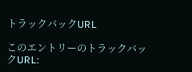トラックバックURL

このエントリーのトラックバックURL: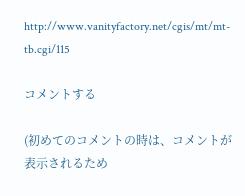http://www.vanityfactory.net/cgis/mt/mt-tb.cgi/115

コメントする

(初めてのコメントの時は、コメントが表示されるため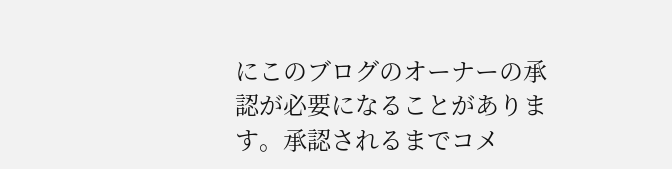にこのブログのオーナーの承認が必要になることがあります。承認されるまでコメ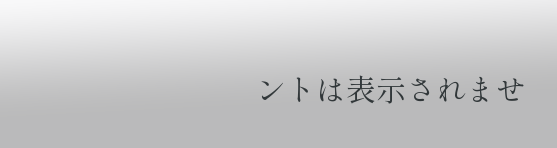ントは表示されませ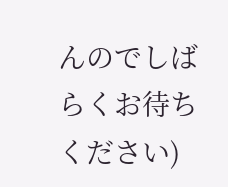んのでしばらくお待ちください)